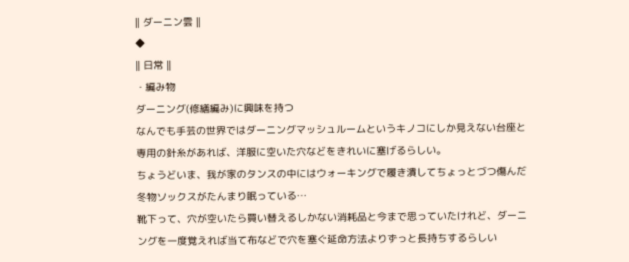‖ ダーニン雲 ‖
◆
‖ 日常 ‖
・編み物
ダーニング(修繕編み)に興味を持つ
なんでも手芸の世界ではダーニングマッシュルームというキノコにしか見えない台座と専用の針糸があれば、洋服に空いた穴などをきれいに塞げるらしい。
ちょうどいま、我が家のタンスの中にはウォーキングで履き潰してちょっとづつ傷んだ冬物ソックスがたんまり眠っている…
靴下って、穴が空いたら買い替えるしかない消耗品と今まで思っていたけれど、ダーニングを一度覚えれば当て布などで穴を塞ぐ延命方法よりずっと長持ちするらしい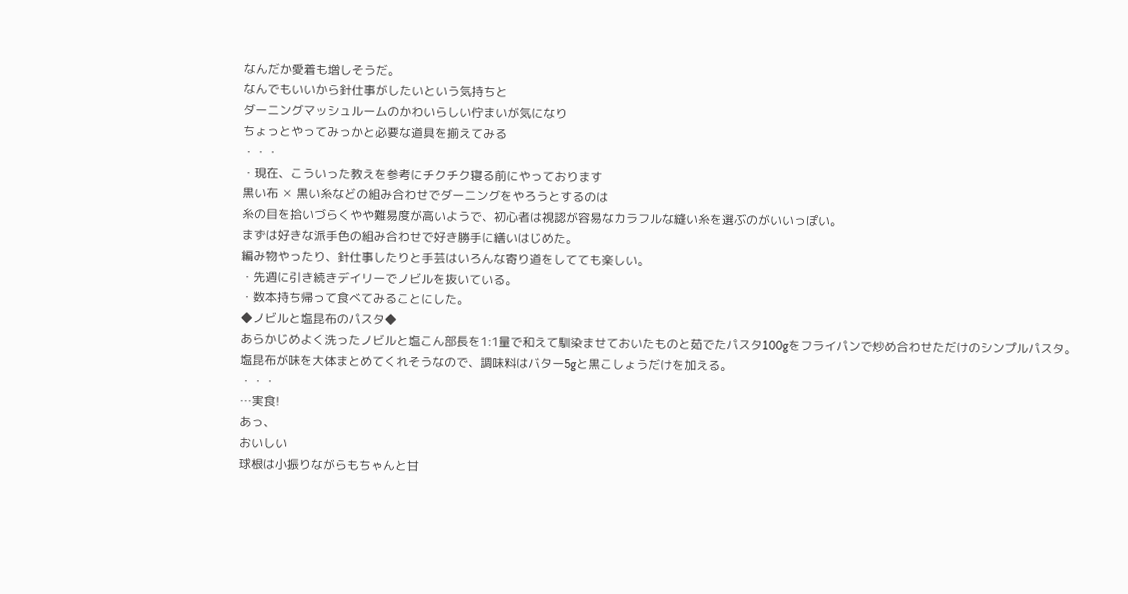なんだか愛着も増しそうだ。
なんでもいいから針仕事がしたいという気持ちと
ダーニングマッシュルームのかわいらしい佇まいが気になり
ちょっとやってみっかと必要な道具を揃えてみる
・・・
・現在、こういった教えを参考にチクチク寝る前にやっております
黒い布 ✕ 黒い糸などの組み合わせでダーニングをやろうとするのは
糸の目を拾いづらくやや難易度が高いようで、初心者は視認が容易なカラフルな縫い糸を選ぶのがいいっぽい。
まずは好きな派手色の組み合わせで好き勝手に繕いはじめた。
編み物やったり、針仕事したりと手芸はいろんな寄り道をしてても楽しい。
・先週に引き続きデイリーでノビルを抜いている。
・数本持ち帰って食べてみることにした。
◆ノビルと塩昆布のパスタ◆
あらかじめよく洗ったノビルと塩こん部長を1:1量で和えて馴染ませておいたものと茹でたパスタ100gをフライパンで炒め合わせただけのシンプルパスタ。
塩昆布が味を大体まとめてくれそうなので、調味料はバター5gと黒こしょうだけを加える。
・・・
…実食!
あっ、
おいしい
球根は小振りながらもちゃんと甘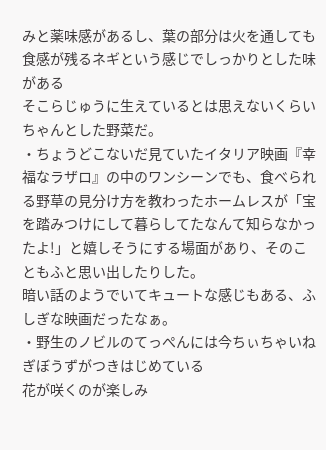みと薬味感があるし、葉の部分は火を通しても食感が残るネギという感じでしっかりとした味がある
そこらじゅうに生えているとは思えないくらいちゃんとした野菜だ。
・ちょうどこないだ見ていたイタリア映画『幸福なラザロ』の中のワンシーンでも、食べられる野草の見分け方を教わったホームレスが「宝を踏みつけにして暮らしてたなんて知らなかったよ!」と嬉しそうにする場面があり、そのこともふと思い出したりした。
暗い話のようでいてキュートな感じもある、ふしぎな映画だったなぁ。
・野生のノビルのてっぺんには今ちぃちゃいねぎぼうずがつきはじめている
花が咲くのが楽しみ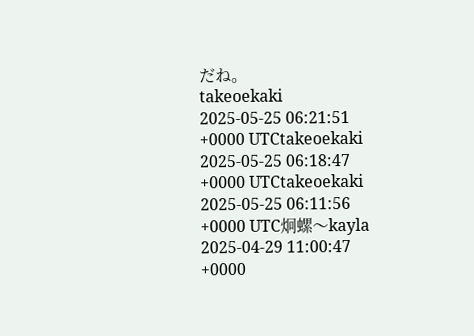だね。
takeoekaki
2025-05-25 06:21:51 +0000 UTCtakeoekaki
2025-05-25 06:18:47 +0000 UTCtakeoekaki
2025-05-25 06:11:56 +0000 UTC炯螺〜kayla
2025-04-29 11:00:47 +0000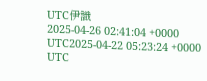UTC伊識
2025-04-26 02:41:04 +0000 UTC2025-04-22 05:23:24 +0000 UTC